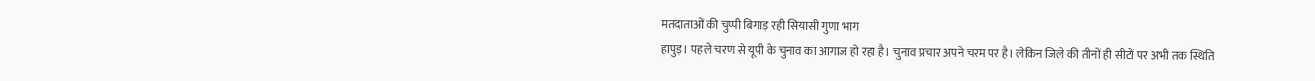मतदाताओं की चुप्पी बिगाड़ रही सियासी गुणा भाग
हापुड़। पहले चरण से यूपी के चुनाव का आगाज हो रहा है। चुनाव प्रचार अपने चरम पर है। लेकिन जिले की तीनों ही सीटों पर अभी तक स्थिति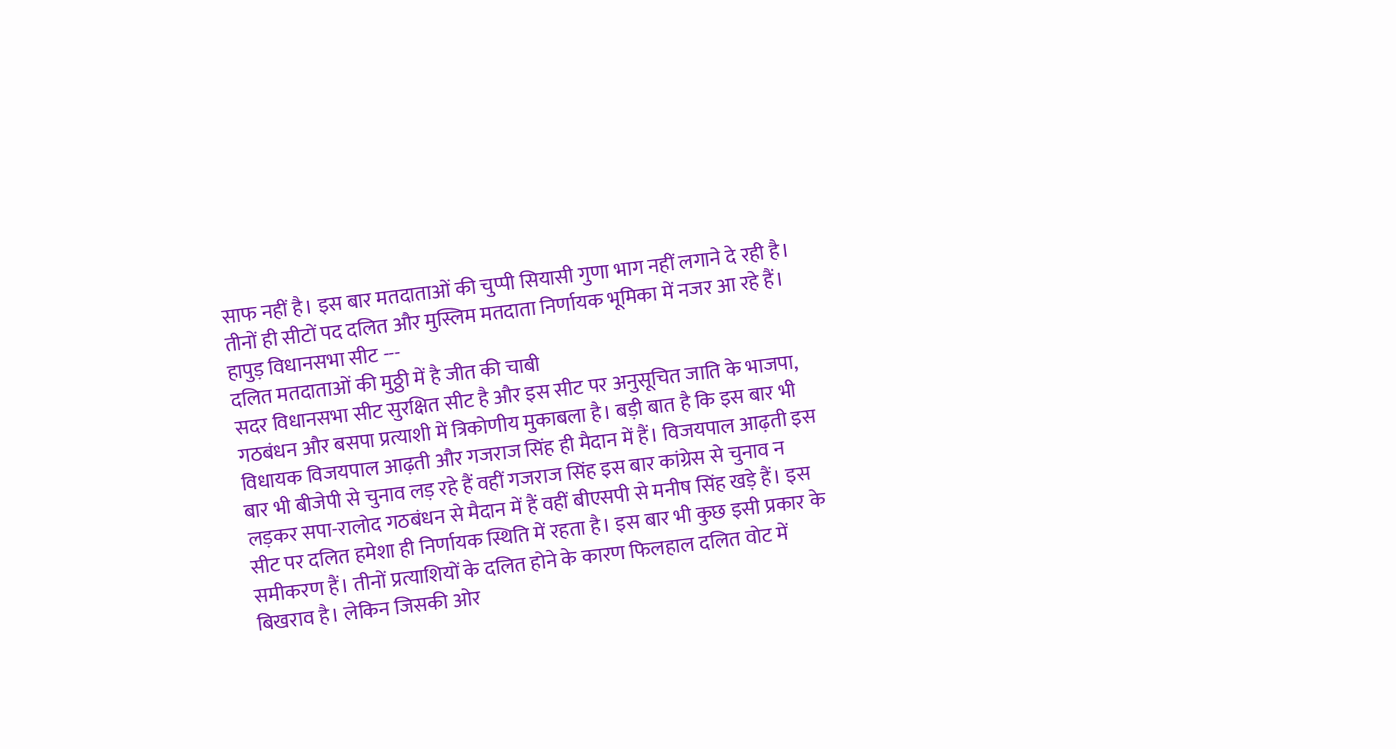साफ नहीं है। इस बार मतदाताओं की चुप्पी सियासी गुणा भाग नहीं लगाने दे रही है। तीनों ही सीटों पद दलित और मुस्लिम मतदाता निर्णायक भूमिका में नजर आ रहे हैं।
हापुड़ विधानसभा सीट ---
दलित मतदाताओं की मुठ्ठी में है जीत की चाबी
सदर विधानसभा सीट सुरक्षित सीट है और इस सीट पर अनुसूचित जाति के भाजपा, गठबंधन और बसपा प्रत्याशी में त्रिकोणीय मुकाबला है। बड़ी बात है कि इस बार भी विधायक विजयपाल आढ़ती और गजराज सिंह ही मैदान में हैं। विजयपाल आढ़ती इस बार भी बीजेपी से चुनाव लड़ रहे हैं वहीं गजराज सिंह इस बार कांग्रेस से चुनाव न लड़कर सपा-रालोद गठबंधन से मैदान में हैं वहीं बीएसपी से मनीष सिंह खड़े हैं। इस सीट पर दलित हमेशा ही निर्णायक स्थिति में रहता है। इस बार भी कुछ इसी प्रकार के समीकरण हैं। तीनों प्रत्याशियों के दलित होने के कारण फिलहाल दलित वोट में बिखराव है। लेकिन जिसकी ओर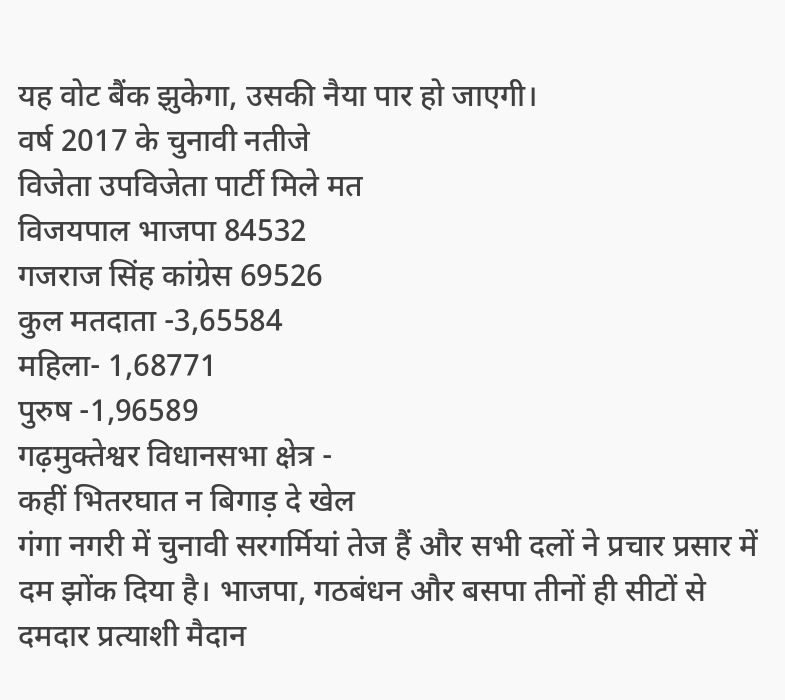यह वोट बैंक झुकेगा, उसकी नैया पार हो जाएगी।
वर्ष 2017 के चुनावी नतीजे
विजेता उपविजेता पार्टी मिले मत
विजयपाल भाजपा 84532
गजराज सिंह कांग्रेस 69526
कुल मतदाता -3,65584
महिला- 1,68771
पुरुष -1,96589
गढ़मुक्तेश्वर विधानसभा क्षेत्र -
कहीं भितरघात न बिगाड़ दे खेल
गंगा नगरी में चुनावी सरगर्मियां तेज हैं और सभी दलों ने प्रचार प्रसार में दम झोंक दिया है। भाजपा, गठबंधन और बसपा तीनों ही सीटों से दमदार प्रत्याशी मैदान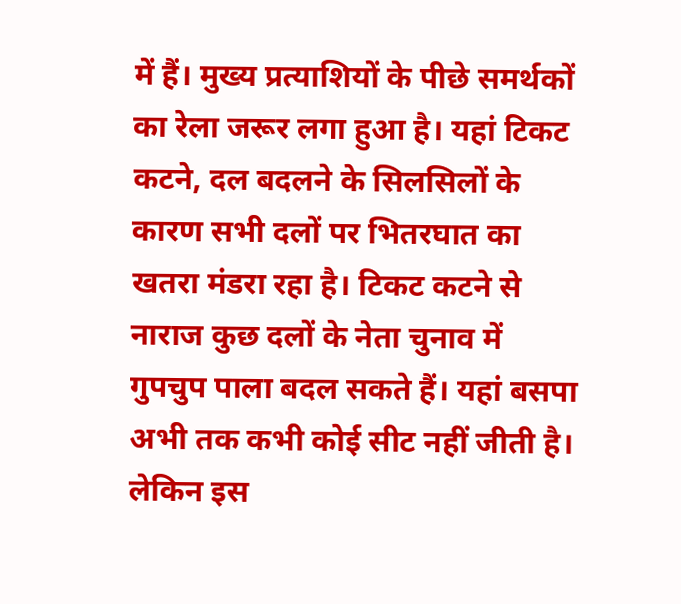में हैं। मुख्य प्रत्याशियों के पीछे समर्थकों का रेला जरूर लगा हुआ है। यहां टिकट कटने, दल बदलने के सिलसिलों के कारण सभी दलों पर भितरघात का खतरा मंडरा रहा है। टिकट कटने से नाराज कुछ दलों के नेता चुनाव में गुपचुप पाला बदल सकते हैं। यहां बसपा अभी तक कभी कोई सीट नहीं जीती है। लेकिन इस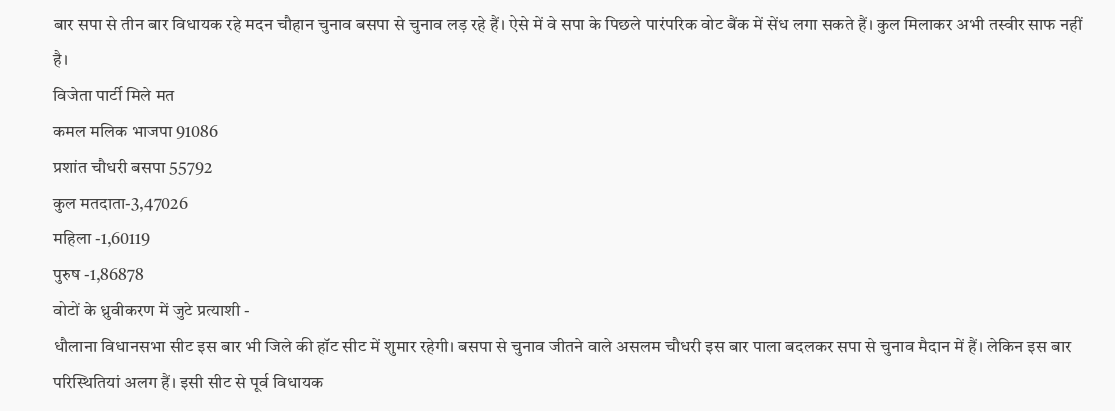बार सपा से तीन बार विधायक रहे मदन चौहान चुनाव बसपा से चुनाव लड़ रहे हैं। ऐसे में वे सपा के पिछले पारंपरिक वोट बैंक में सेंध लगा सकते हैं। कुल मिलाकर अभी तस्वीर साफ नहीं है।
विजेता पार्टी मिले मत
कमल मलिक भाजपा 91086
प्रशांत चौधरी बसपा 55792
कुल मतदाता-3,47026
महिला -1,60119
पुरुष -1,86878
वोटों के ध्रुवीकरण में जुटे प्रत्याशी -
धौलाना विधानसभा सीट इस बार भी जिले की हॉट सीट में शुमार रहेगी। बसपा से चुनाव जीतने वाले असलम चौधरी इस बार पाला बदलकर सपा से चुनाव मैदान में हैं। लेकिन इस बार परिस्थितियां अलग हैं। इसी सीट से पूर्व विधायक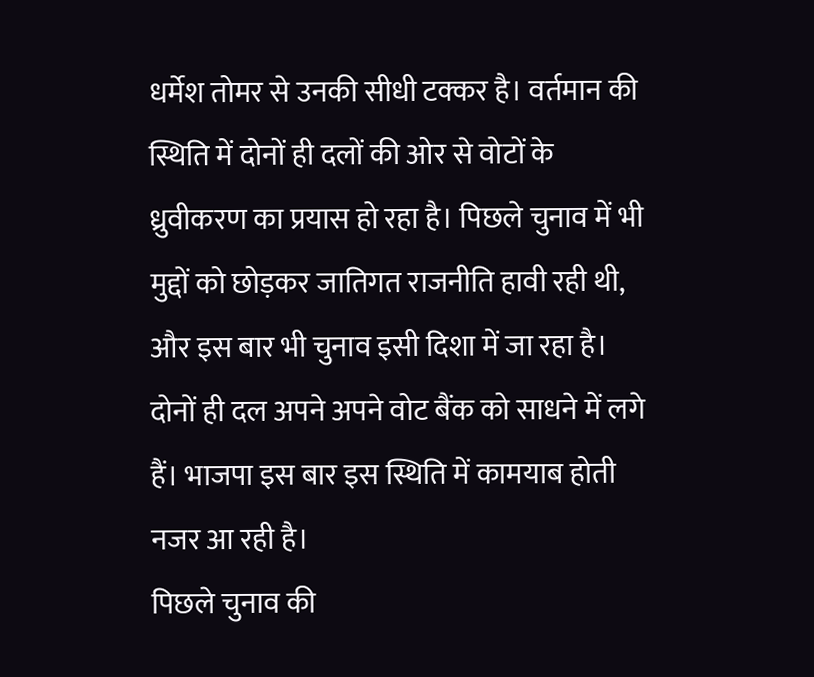धर्मेश तोमर से उनकी सीधी टक्कर है। वर्तमान की स्थिति में दोनों ही दलों की ओर से वोटों के ध्रुवीकरण का प्रयास हो रहा है। पिछले चुनाव में भी मुद्दों को छोड़कर जातिगत राजनीति हावी रही थी, और इस बार भी चुनाव इसी दिशा में जा रहा है। दोनों ही दल अपने अपने वोट बैंक को साधने में लगे हैं। भाजपा इस बार इस स्थिति में कामयाब होती नजर आ रही है।
पिछले चुनाव की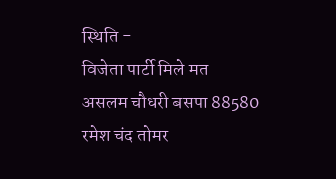स्थिति -
विजेता पार्टी मिले मत
असलम चौधरी बसपा 88580
रमेश चंद तोमर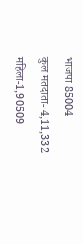भाजपा 85004
कुल मतदाता- 4,11,332
महिला-1,90509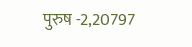पुरुष -2,20797